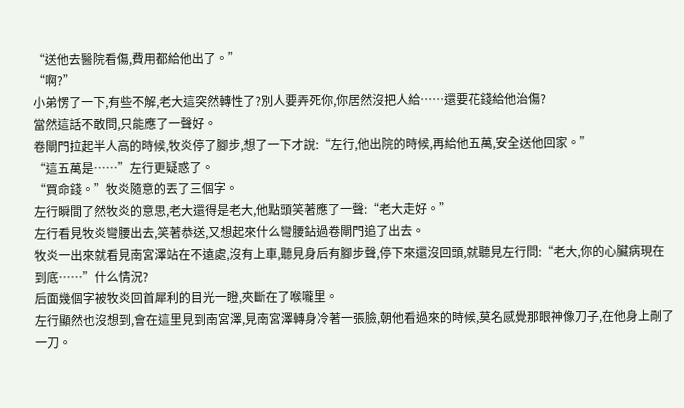“送他去醫院看傷,費用都給他出了。”
“啊?”
小弟愣了一下,有些不解,老大這突然轉性了?別人要弄死你,你居然沒把人給……還要花錢給他治傷?
當然這話不敢問,只能應了一聲好。
卷閘門拉起半人高的時候,牧炎停了腳步,想了一下才說:“左行,他出院的時候,再給他五萬,安全送他回家。”
“這五萬是……”左行更疑惑了。
“買命錢。”牧炎隨意的丟了三個字。
左行瞬間了然牧炎的意思,老大還得是老大,他點頭笑著應了一聲:“老大走好。”
左行看見牧炎彎腰出去,笑著恭送,又想起來什么彎腰鉆過卷閘門追了出去。
牧炎一出來就看見南宮澤站在不遠處,沒有上車,聽見身后有腳步聲,停下來還沒回頭,就聽見左行問:“老大,你的心臟病現在到底……”什么情況?
后面幾個字被牧炎回首犀利的目光一瞪,夾斷在了喉嚨里。
左行顯然也沒想到,會在這里見到南宮澤,見南宮澤轉身冷著一張臉,朝他看過來的時候,莫名感覺那眼神像刀子,在他身上剮了一刀。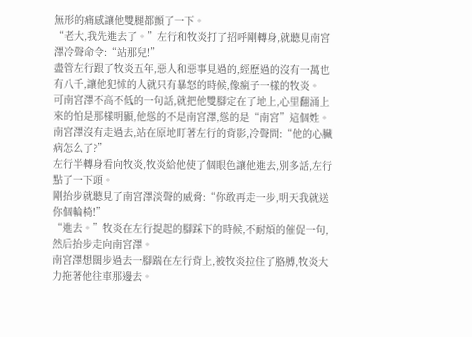無形的痛感讓他雙腿都顫了一下。
“老大,我先進去了。”左行和牧炎打了招呼剛轉身,就聽見南宮澤冷聲命令:“站那兒!”
盡管左行跟了牧炎五年,惡人和惡事見過的,經歷過的沒有一萬也有八千,讓他犯怵的人就只有暴怒的時候,像瘋子一樣的牧炎。
可南宮澤不高不低的一句話,就把他雙腳定在了地上,心里翻涌上來的怕是那樣明顯,他慫的不是南宮澤,慫的是“南宮”這個姓。
南宮澤沒有走過去,站在原地盯著左行的背影,冷聲問:“他的心臟病怎么了?”
左行半轉身看向牧炎,牧炎給他使了個眼色讓他進去,別多話,左行點了一下頭。
剛抬步就聽見了南宮澤淡聲的威脅:“你敢再走一步,明天我就送你個輪椅!”
“進去。”牧炎在左行提起的腳踩下的時候,不耐煩的催促一句,然后抬步走向南宮澤。
南宮澤想闊步過去一腳踹在左行背上,被牧炎拉住了胳膊,牧炎大力拖著他往車那邊去。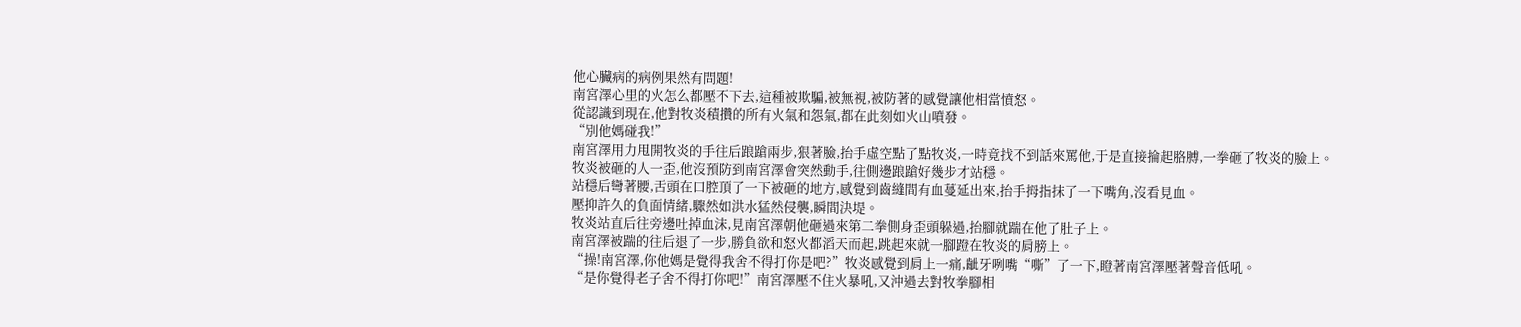他心臟病的病例果然有問題!
南宮澤心里的火怎么都壓不下去,這種被欺騙,被無視,被防著的感覺讓他相當憤怒。
從認識到現在,他對牧炎積攢的所有火氣和怨氣,都在此刻如火山噴發。
“別他媽碰我!”
南宮澤用力甩開牧炎的手往后踉蹌兩步,狠著臉,抬手虛空點了點牧炎,一時竟找不到話來罵他,于是直接掄起胳膊,一拳砸了牧炎的臉上。
牧炎被砸的人一歪,他沒預防到南宮澤會突然動手,往側邊踉蹌好幾步才站穩。
站穩后彎著腰,舌頭在口腔頂了一下被砸的地方,感覺到齒縫間有血蔓延出來,抬手拇指抹了一下嘴角,沒看見血。
壓抑許久的負面情緒,驟然如洪水猛然侵襲,瞬間決堤。
牧炎站直后往旁邊吐掉血沫,見南宮澤朝他砸過來第二拳側身歪頭躲過,抬腳就踹在他了肚子上。
南宮澤被踹的往后退了一步,勝負欲和怒火都滔天而起,跳起來就一腳蹬在牧炎的肩膀上。
“操!南宮澤,你他媽是覺得我舍不得打你是吧?”牧炎感覺到肩上一痛,齜牙咧嘴“嘶”了一下,瞪著南宮澤壓著聲音低吼。
“是你覺得老子舍不得打你吧!”南宮澤壓不住火暴吼,又沖過去對牧拳腳相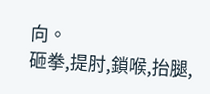向。
砸拳,提肘,鎖喉,抬腿,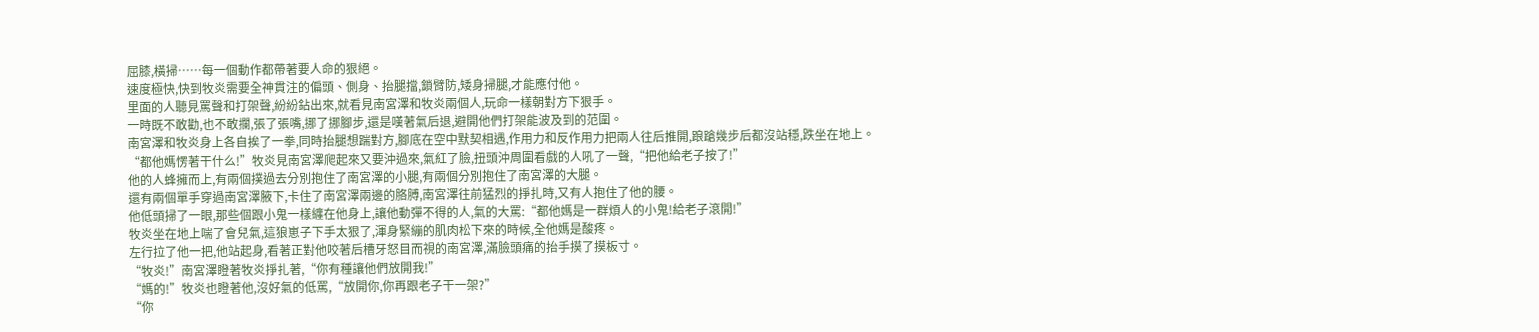屈膝,橫掃……每一個動作都帶著要人命的狠絕。
速度極快,快到牧炎需要全神貫注的偏頭、側身、抬腿擋,鎖臂防,矮身掃腿,才能應付他。
里面的人聽見罵聲和打架聲,紛紛鉆出來,就看見南宮澤和牧炎兩個人,玩命一樣朝對方下狠手。
一時既不敢勸,也不敢攔,張了張嘴,挪了挪腳步,還是嘆著氣后退,避開他們打架能波及到的范圍。
南宮澤和牧炎身上各自挨了一拳,同時抬腿想踹對方,腳底在空中默契相遇,作用力和反作用力把兩人往后推開,踉蹌幾步后都沒站穩,跌坐在地上。
“都他媽愣著干什么!”牧炎見南宮澤爬起來又要沖過來,氣紅了臉,扭頭沖周圍看戲的人吼了一聲,“把他給老子按了!”
他的人蜂擁而上,有兩個撲過去分別抱住了南宮澤的小腿,有兩個分別抱住了南宮澤的大腿。
還有兩個單手穿過南宮澤腋下,卡住了南宮澤兩邊的胳膊,南宮澤往前猛烈的掙扎時,又有人抱住了他的腰。
他低頭掃了一眼,那些個跟小鬼一樣纏在他身上,讓他動彈不得的人,氣的大罵:“都他媽是一群煩人的小鬼!給老子滾開!”
牧炎坐在地上喘了會兒氣,這狼崽子下手太狠了,渾身緊繃的肌肉松下來的時候,全他媽是酸疼。
左行拉了他一把,他站起身,看著正對他咬著后槽牙怒目而視的南宮澤,滿臉頭痛的抬手摸了摸板寸。
“牧炎!”南宮澤瞪著牧炎掙扎著,“你有種讓他們放開我!”
“媽的!”牧炎也瞪著他,沒好氣的低罵,“放開你,你再跟老子干一架?”
“你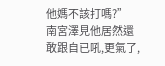他媽不該打嗎?”
南宮澤見他居然還敢跟自已吼,更氣了,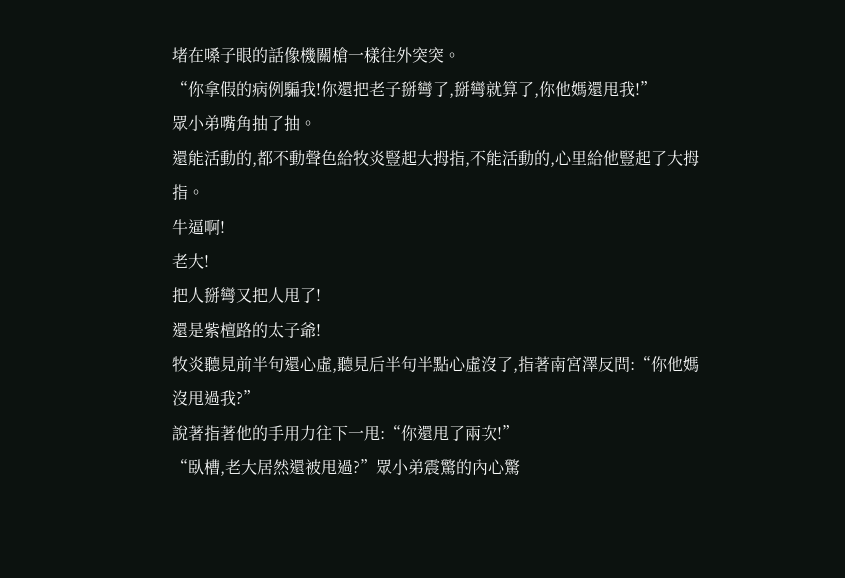堵在嗓子眼的話像機關槍一樣往外突突。
“你拿假的病例騙我!你還把老子掰彎了,掰彎就算了,你他媽還甩我!”
眾小弟嘴角抽了抽。
還能活動的,都不動聲色給牧炎豎起大拇指,不能活動的,心里給他豎起了大拇指。
牛逼啊!
老大!
把人掰彎又把人甩了!
還是紫檀路的太子爺!
牧炎聽見前半句還心虛,聽見后半句半點心虛沒了,指著南宮澤反問:“你他媽沒甩過我?”
說著指著他的手用力往下一甩:“你還甩了兩次!”
“臥槽,老大居然還被甩過?”眾小弟震驚的內心驚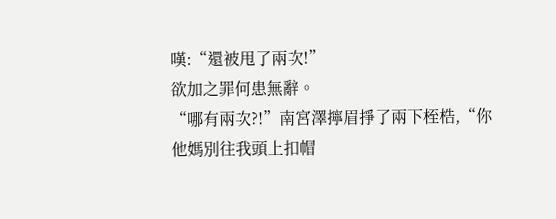嘆:“還被甩了兩次!”
欲加之罪何患無辭。
“哪有兩次?!”南宮澤擰眉掙了兩下桎梏,“你他媽別往我頭上扣帽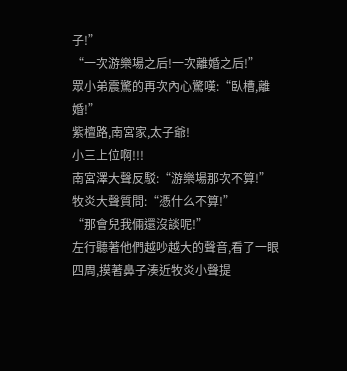子!”
“一次游樂場之后!一次離婚之后!”
眾小弟震驚的再次內心驚嘆:“臥槽,離婚!”
紫檀路,南宮家,太子爺!
小三上位啊!!!
南宮澤大聲反駁:“游樂場那次不算!”
牧炎大聲質問:“憑什么不算!”
“那會兒我倆還沒談呢!”
左行聽著他們越吵越大的聲音,看了一眼四周,摸著鼻子湊近牧炎小聲提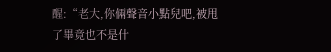醒:“老大,你倆聲音小點兒吧,被甩了畢竟也不是什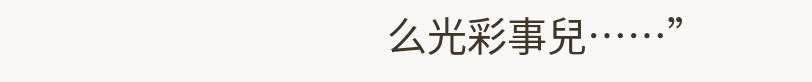么光彩事兒……”